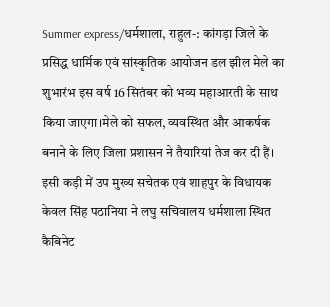Summer express/धर्मशाला, राहुल-: कांगड़ा जिले के प्रसिद्ध धार्मिक एवं सांस्कृतिक आयोजन डल झील मेले का शुभारंभ इस वर्ष 16 सितंबर को भव्य महाआरती के साथ किया जाएगा।मेले को सफल, व्यवस्थित और आकर्षक बनाने के लिए जिला प्रशासन ने तैयारियां तेज कर दी हैं। इसी कड़ी में उप मुख्य सचेतक एवं शाहपुर के विधायक केवल सिंह पठानिया ने लघु सचिवालय धर्मशाला स्थित कैबिनेट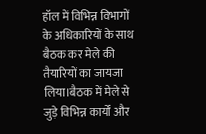हॉल में विभिन्न विभागों के अधिकारियों के साथ बैठक कर मेले की तैयारियों का जायजा लिया।बैठक में मेले से जुड़े विभिन्न कार्यों और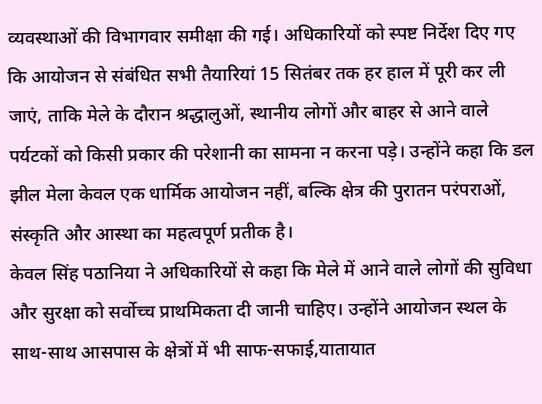व्यवस्थाओं की विभागवार समीक्षा की गई। अधिकारियों को स्पष्ट निर्देश दिए गए कि आयोजन से संबंधित सभी तैयारियां 15 सितंबर तक हर हाल में पूरी कर ली जाएं, ताकि मेले के दौरान श्रद्धालुओं, स्थानीय लोगों और बाहर से आने वाले पर्यटकों को किसी प्रकार की परेशानी का सामना न करना पड़े। उन्होंने कहा कि डल झील मेला केवल एक धार्मिक आयोजन नहीं, बल्कि क्षेत्र की पुरातन परंपराओं, संस्कृति और आस्था का महत्वपूर्ण प्रतीक है।
केवल सिंह पठानिया ने अधिकारियों से कहा कि मेले में आने वाले लोगों की सुविधा और सुरक्षा को सर्वोच्च प्राथमिकता दी जानी चाहिए। उन्होंने आयोजन स्थल के साथ-साथ आसपास के क्षेत्रों में भी साफ-सफाई,यातायात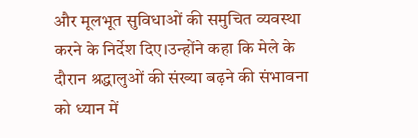और मूलभूत सुविधाओं की समुचित व्यवस्था करने के निर्देश दिए।उन्होंने कहा कि मेले के दौरान श्रद्धालुओं की संख्या बढ़ने की संभावना को ध्यान में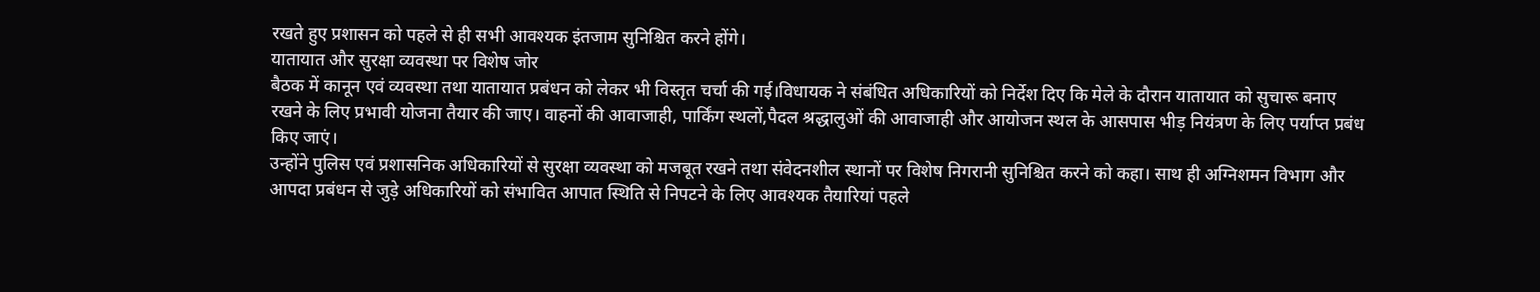रखते हुए प्रशासन को पहले से ही सभी आवश्यक इंतजाम सुनिश्चित करने होंगे।
यातायात और सुरक्षा व्यवस्था पर विशेष जोर
बैठक में कानून एवं व्यवस्था तथा यातायात प्रबंधन को लेकर भी विस्तृत चर्चा की गई।विधायक ने संबंधित अधिकारियों को निर्देश दिए कि मेले के दौरान यातायात को सुचारू बनाए रखने के लिए प्रभावी योजना तैयार की जाए। वाहनों की आवाजाही, पार्किंग स्थलों,पैदल श्रद्धालुओं की आवाजाही और आयोजन स्थल के आसपास भीड़ नियंत्रण के लिए पर्याप्त प्रबंध किए जाएं।
उन्होंने पुलिस एवं प्रशासनिक अधिकारियों से सुरक्षा व्यवस्था को मजबूत रखने तथा संवेदनशील स्थानों पर विशेष निगरानी सुनिश्चित करने को कहा। साथ ही अग्निशमन विभाग और आपदा प्रबंधन से जुड़े अधिकारियों को संभावित आपात स्थिति से निपटने के लिए आवश्यक तैयारियां पहले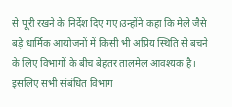से पूरी रखने के निर्देश दिए गए।उन्होंने कहा कि मेले जैसे बड़े धार्मिक आयोजनों में किसी भी अप्रिय स्थिति से बचने के लिए विभागों के बीच बेहतर तालमेल आवश्यक है। इसलिए सभी संबंधित विभाग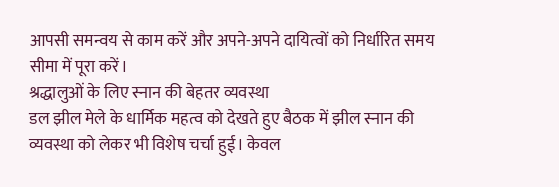आपसी समन्वय से काम करें और अपने-अपने दायित्वों को निर्धारित समय सीमा में पूरा करें।
श्रद्धालुओं के लिए स्नान की बेहतर व्यवस्था
डल झील मेले के धार्मिक महत्व को देखते हुए बैठक में झील स्नान की व्यवस्था को लेकर भी विशेष चर्चा हुई। केवल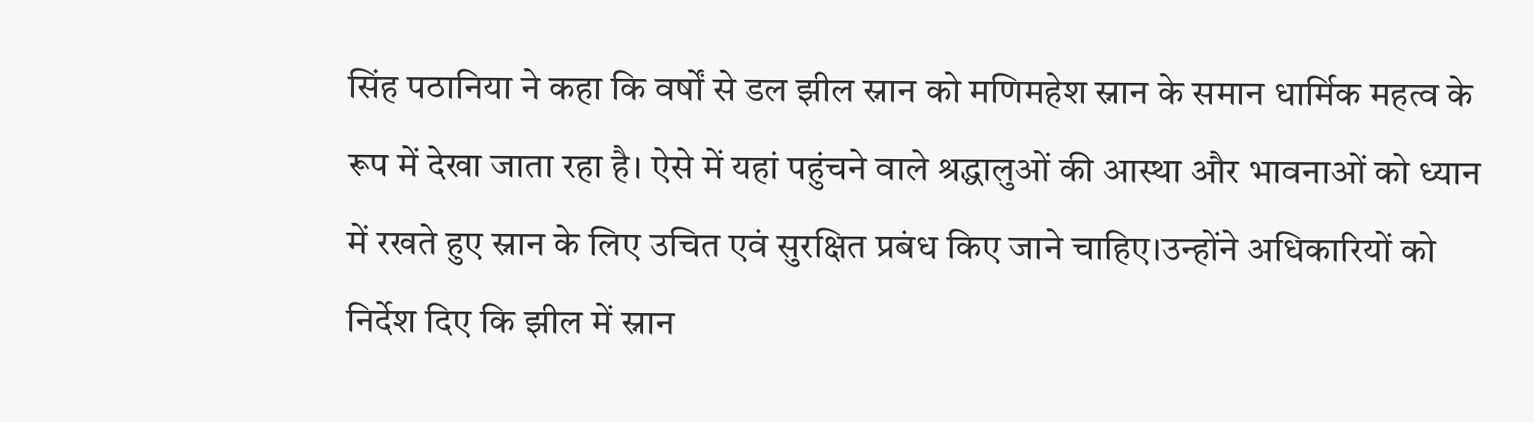सिंह पठानिया ने कहा कि वर्षों से डल झील स्नान को मणिमहेश स्नान के समान धार्मिक महत्व के रूप में देखा जाता रहा है। ऐसे में यहां पहुंचने वाले श्रद्धालुओं की आस्था और भावनाओं को ध्यान में रखते हुए स्नान के लिए उचित एवं सुरक्षित प्रबंध किए जाने चाहिए।उन्होंने अधिकारियों को निर्देश दिए कि झील में स्नान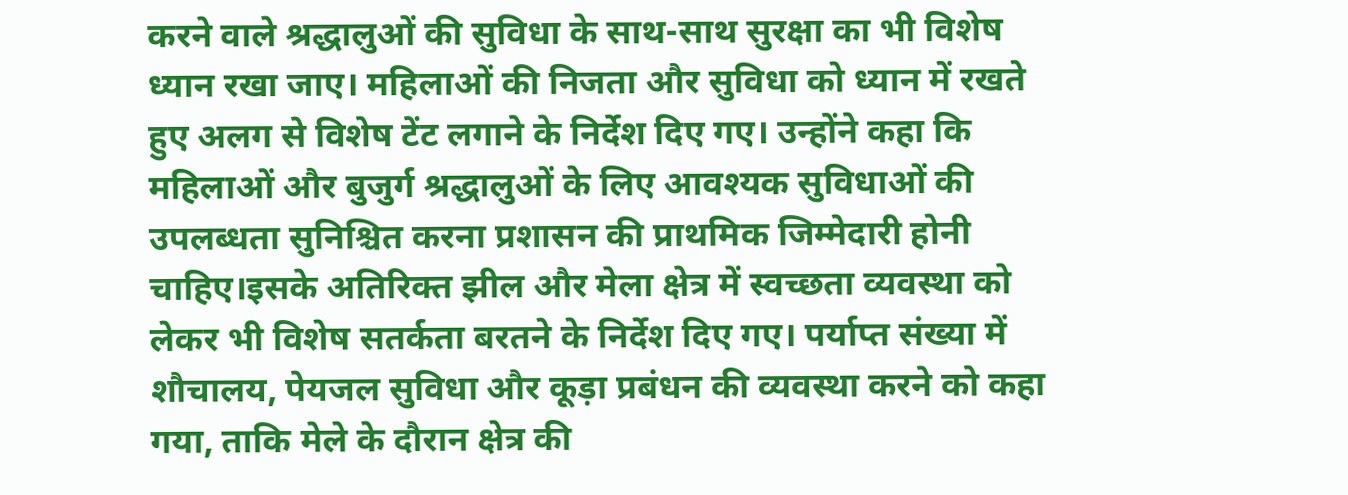करने वाले श्रद्धालुओं की सुविधा के साथ-साथ सुरक्षा का भी विशेष ध्यान रखा जाए। महिलाओं की निजता और सुविधा को ध्यान में रखते हुए अलग से विशेष टेंट लगाने के निर्देश दिए गए। उन्होंने कहा कि महिलाओं और बुजुर्ग श्रद्धालुओं के लिए आवश्यक सुविधाओं की उपलब्धता सुनिश्चित करना प्रशासन की प्राथमिक जिम्मेदारी होनी चाहिए।इसके अतिरिक्त झील और मेला क्षेत्र में स्वच्छता व्यवस्था को लेकर भी विशेष सतर्कता बरतने के निर्देश दिए गए। पर्याप्त संख्या में शौचालय, पेयजल सुविधा और कूड़ा प्रबंधन की व्यवस्था करने को कहा गया, ताकि मेले के दौरान क्षेत्र की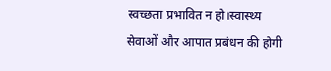स्वच्छता प्रभावित न हो।स्वास्थ्य सेवाओं और आपात प्रबंधन की होगी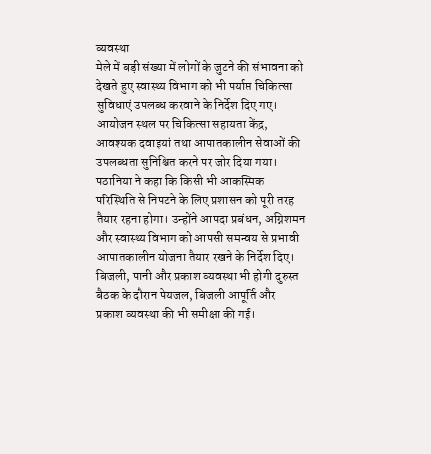व्यवस्था
मेले में बड़ी संख्या में लोगों के जुटने की संभावना को देखते हुए स्वास्थ्य विभाग को भी पर्याप्त चिकित्सा सुविधाएं उपलब्ध करवाने के निर्देश दिए गए। आयोजन स्थल पर चिकित्सा सहायता केंद्र, आवश्यक दवाइयां तथा आपातकालीन सेवाओं की उपलब्धता सुनिश्चित करने पर जोर दिया गया।
पठानिया ने कहा कि किसी भी आकस्मिक परिस्थिति से निपटने के लिए प्रशासन को पूरी तरह तैयार रहना होगा। उन्होंने आपदा प्रबंधन, अग्निशमन और स्वास्थ्य विभाग को आपसी समन्वय से प्रभावी आपातकालीन योजना तैयार रखने के निर्देश दिए।
बिजली, पानी और प्रकाश व्यवस्था भी होगी दुरुस्त
बैठक के दौरान पेयजल, बिजली आपूर्ति और प्रकाश व्यवस्था की भी समीक्षा की गई।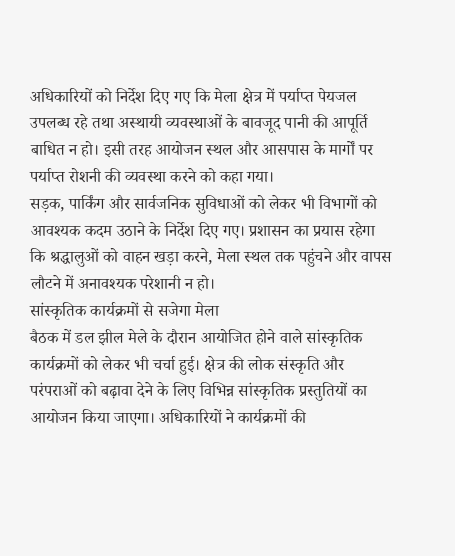अधिकारियों को निर्देश दिए गए कि मेला क्षेत्र में पर्याप्त पेयजल उपलब्ध रहे तथा अस्थायी व्यवस्थाओं के बावजूद पानी की आपूर्ति बाधित न हो। इसी तरह आयोजन स्थल और आसपास के मार्गों पर पर्याप्त रोशनी की व्यवस्था करने को कहा गया।
सड़क, पार्किंग और सार्वजनिक सुविधाओं को लेकर भी विभागों को आवश्यक कदम उठाने के निर्देश दिए गए। प्रशासन का प्रयास रहेगा कि श्रद्धालुओं को वाहन खड़ा करने, मेला स्थल तक पहुंचने और वापस लौटने में अनावश्यक परेशानी न हो।
सांस्कृतिक कार्यक्रमों से सजेगा मेला
बैठक में डल झील मेले के दौरान आयोजित होने वाले सांस्कृतिक कार्यक्रमों को लेकर भी चर्चा हुई। क्षेत्र की लोक संस्कृति और परंपराओं को बढ़ावा देने के लिए विभिन्न सांस्कृतिक प्रस्तुतियों का आयोजन किया जाएगा। अधिकारियों ने कार्यक्रमों की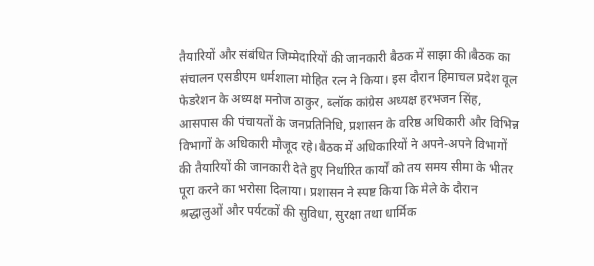तैयारियों और संबंधित जिम्मेदारियों की जानकारी बैठक में साझा की।बैठक का संचालन एसडीएम धर्मशाला मोहित रत्न ने किया। इस दौरान हिमाचल प्रदेश वूल फेडरेशन के अध्यक्ष मनोज ठाकुर, ब्लॉक कांग्रेस अध्यक्ष हरभजन सिंह, आसपास की पंचायतों के जनप्रतिनिधि, प्रशासन के वरिष्ठ अधिकारी और विभिन्न विभागों के अधिकारी मौजूद रहे।बैठक में अधिकारियों ने अपने-अपने विभागों की तैयारियों की जानकारी देते हुए निर्धारित कार्यों को तय समय सीमा के भीतर पूरा करने का भरोसा दिलाया। प्रशासन ने स्पष्ट किया कि मेले के दौरान श्रद्धालुओं और पर्यटकों की सुविधा, सुरक्षा तथा धार्मिक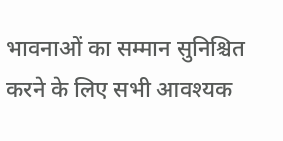भावनाओं का सम्मान सुनिश्चित करने के लिए सभी आवश्यक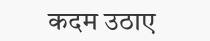कदम उठाए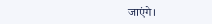जाएंगे।